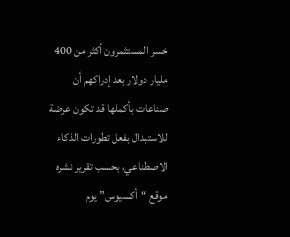خسر المستثمرون أكثر من 400 مليار دولار بعد إدراكهم أن صناعات بأكملها قد تكون عرضة للاستبدال بفعل تطورات الذكاء الاصطناعي، بحسب تقرير نشره موقع “أكسيوس” يوم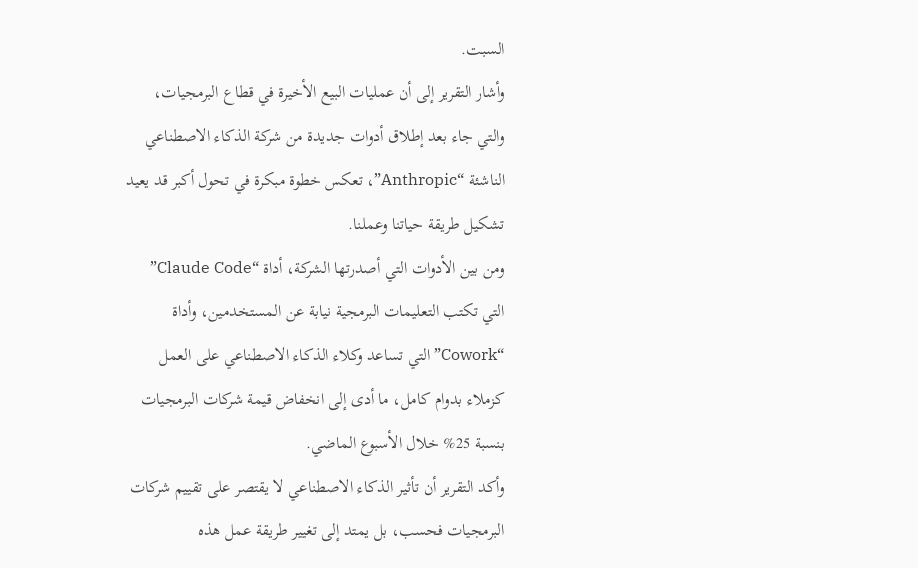السبت.
وأشار التقرير إلى أن عمليات البيع الأخيرة في قطاع البرمجيات، والتي جاء بعد إطلاق أدوات جديدة من شركة الذكاء الاصطناعي الناشئة “Anthropic”، تعكس خطوة مبكرة في تحول أكبر قد يعيد تشكيل طريقة حياتنا وعملنا.
ومن بين الأدوات التي أصدرتها الشركة، أداة “Claude Code” التي تكتب التعليمات البرمجية نيابة عن المستخدمين، وأداة “Cowork” التي تساعد وكلاء الذكاء الاصطناعي على العمل كزملاء بدوام كامل، ما أدى إلى انخفاض قيمة شركات البرمجيات بنسبة 25% خلال الأسبوع الماضي.
وأكد التقرير أن تأثير الذكاء الاصطناعي لا يقتصر على تقييم شركات البرمجيات فحسب، بل يمتد إلى تغيير طريقة عمل هذه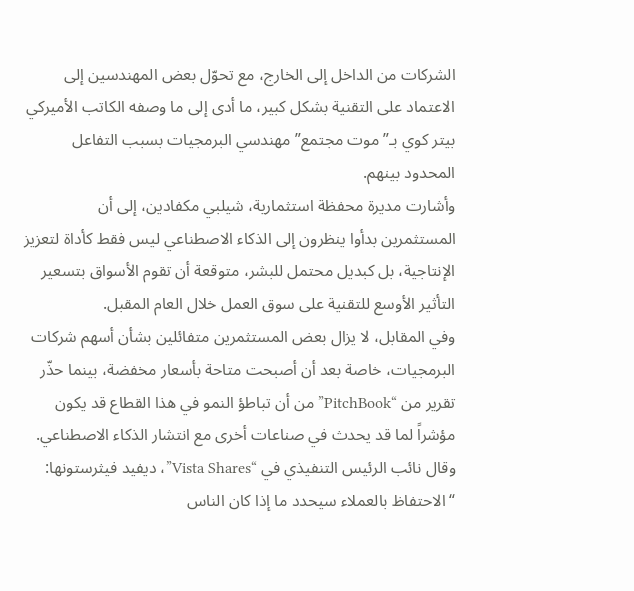الشركات من الداخل إلى الخارج، مع تحوّل بعض المهندسين إلى الاعتماد على التقنية بشكل كبير، ما أدى إلى ما وصفه الكاتب الأميركي بيتر كوي بـ”موت مجتمع” مهندسي البرمجيات بسبب التفاعل المحدود بينهم.
وأشارت مديرة محفظة استثمارية، شيلبي مكفادين، إلى أن المستثمرين بدأوا ينظرون إلى الذكاء الاصطناعي ليس فقط كأداة لتعزيز الإنتاجية، بل كبديل محتمل للبشر، متوقعة أن تقوم الأسواق بتسعير التأثير الأوسع للتقنية على سوق العمل خلال العام المقبل.
وفي المقابل، لا يزال بعض المستثمرين متفائلين بشأن أسهم شركات البرمجيات، خاصة بعد أن أصبحت متاحة بأسعار مخفضة، بينما حذّر تقرير من “PitchBook” من أن تباطؤ النمو في هذا القطاع قد يكون مؤشراً لما قد يحدث في صناعات أخرى مع انتشار الذكاء الاصطناعي.
وقال نائب الرئيس التنفيذي في “Vista Shares”، ديفيد فيثرستونها: “الاحتفاظ بالعملاء سيحدد ما إذا كان الناس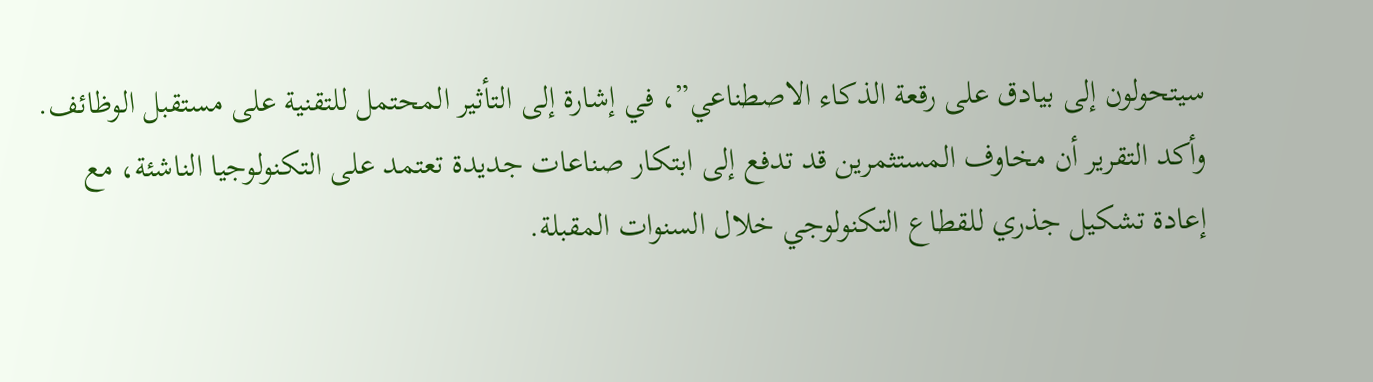سيتحولون إلى بيادق على رقعة الذكاء الاصطناعي”، في إشارة إلى التأثير المحتمل للتقنية على مستقبل الوظائف.
وأكد التقرير أن مخاوف المستثمرين قد تدفع إلى ابتكار صناعات جديدة تعتمد على التكنولوجيا الناشئة، مع إعادة تشكيل جذري للقطاع التكنولوجي خلال السنوات المقبلة.